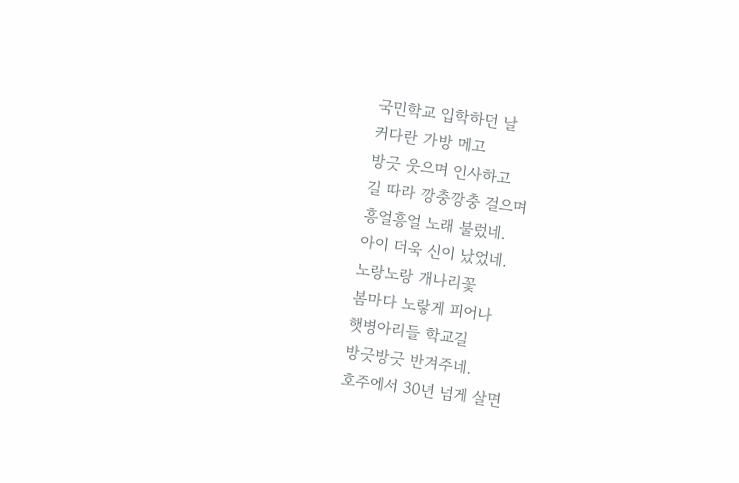국민학교 입학하던 날
커다란 가방 메고
방긋 웃으며 인사하고
길 따라 깡충깡충 걸으며
흥얼흥얼 노래 불렀네.
아이 더욱 신이 났었네.
노랑노랑 개나리꽃
봄마다 노랗게 피어나
햇병아리들 학교길
방긋방긋 반겨주네.
호주에서 30년 넘게 살면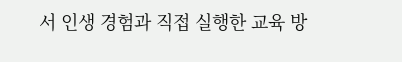서 인생 경험과 직접 실행한 교육 방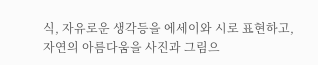식, 자유로운 생각등을 에세이와 시로 표현하고, 자연의 아름다움을 사진과 그림으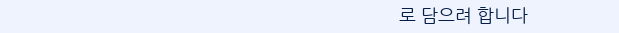로 담으려 합니다